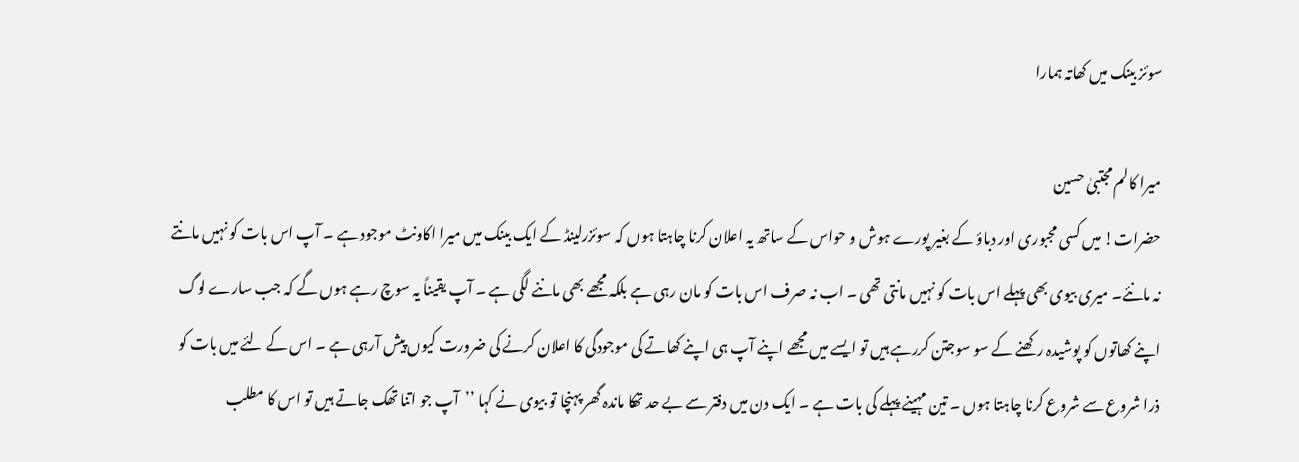سوئز بینک میں کھاتہ ہمارا

میرا کالم مجتبیٰ حسین
حضرات! میں کسی مجبوری اور دباؤ کے بغیر پورے ہوش و حواس کے ساتھ یہ اعلان کرنا چاہتا ہوں کہ سوئزرلینڈ کے ایک بینک میں میرا اکاونٹ موجود ہے ۔ آپ اس بات کو نہیں مانتے نہ مانئے۔ میری بیوی بھی پہلے اس بات کو نہیں مانتی تھی ۔ اب نہ صرف اس بات کو مان رہی ہے بلکہ مجھے بھی ماننے لگی ہے ۔ آپ یقیناً یہ سوچ رہے ہوں گے کہ جب سارے لوگ اپنے کھاتوں کو پوشیدہ رکھنے کے سو سوجتن کررہے ہیں تو ایسے میں مجھے اپنے آپ ہی اپنے کھاتے کی موجودگی کا اعلان کرنے کی ضرورت کیوں پیش آرہی ہے ۔ اس کے لئے میں بات کو ذرا شروع سے شروع کرنا چاہتا ہوں ۔ تین مہینے پہلے کی بات ہے ۔ ایک دن میں دفتر سے بے حد تھکا ماندہ گھر پہنچا تو بیوی نے کہا ’’آپ جو اتنا تھک جاتے ہیں تو اس کا مطلب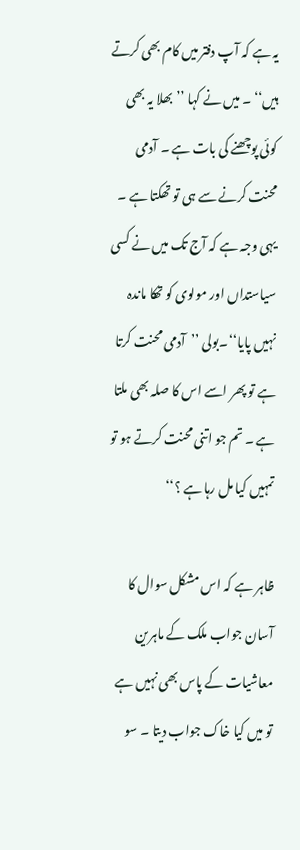یہ ہے کہ آپ دفتر میں کام بھی کرتے ہیں‘‘ ۔ میں نے کہا ’’بھلا یہ بھی کوئی پوچھنے کی بات ہے ۔ آدمی محنت کرنے سے ہی تو تھکتا ہے ۔ یہی وجہ ہے کہ آج تک میں نے کسی سیاستداں اور مولوی کو تھکا ماندہ نہیں پایا‘‘۔بولی ’’آدمی محنت کرتا ہے تو پھر اسے اس کا صلہ بھی ملتا ہے ۔ تم جو اتنی محنت کرتے ہو تو تمہیں کیا مل رہا ہے ؟‘‘

ظاہر ہے کہ اس مشکل سوال کا آسان جواب ملک کے ماہرین معاشیات کے پاس بھی نہیں ہے تو میں کیا خاک جواب دیتا ۔ سو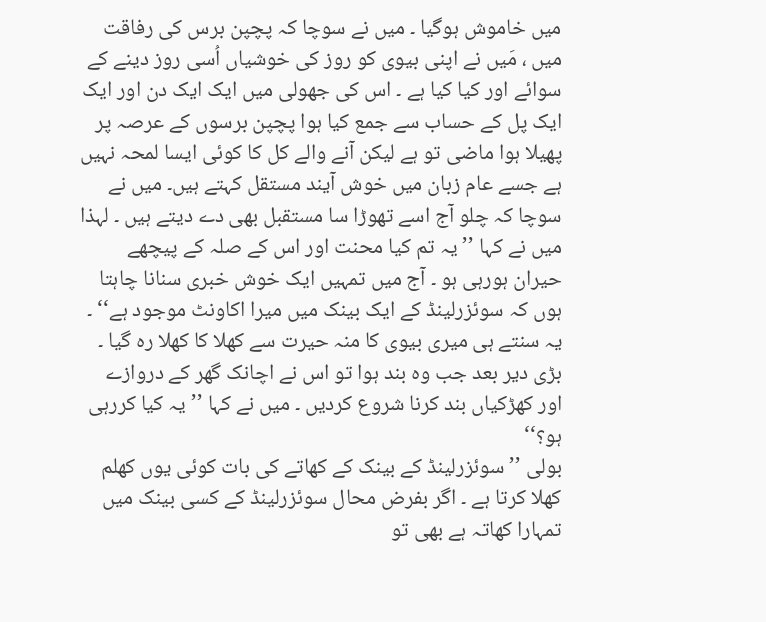میں خاموش ہوگیا ۔ میں نے سوچا کہ پچپن برس کی رفاقت میں ، مَیں نے اپنی بیوی کو روز کی خوشیاں اُسی روز دینے کے سوائے اور کیا کیا ہے ۔ اس کی جھولی میں ایک ایک دن اور ایک ایک پل کے حساب سے جمع کیا ہوا پچپن برسوں کے عرصہ پر پھیلا ہوا ماضی تو ہے لیکن آنے والے کل کا کوئی ایسا لمحہ نہیں ہے جسے عام زبان میں خوش آیند مستقل کہتے ہیں۔ میں نے سوچا کہ چلو آج اسے تھوڑا سا مستقبل بھی دے دیتے ہیں ۔ لہذا میں نے کہا ’’یہ تم کیا محنت اور اس کے صلہ کے پیچھے حیران ہورہی ہو ۔ آج میں تمہیں ایک خوش خبری سنانا چاہتا ہوں کہ سوئزرلینڈ کے ایک بینک میں میرا اکاونٹ موجود ہے‘‘ ۔ یہ سنتے ہی میری بیوی کا منہ حیرت سے کھلا کا کھلا رہ گیا ۔ بڑی دیر بعد جب وہ بند ہوا تو اس نے اچانک گھر کے دروازے اور کھڑکیاں بند کرنا شروع کردیں ۔ میں نے کہا ’’یہ کیا کررہی ہو؟‘‘
بولی ’’سوئزرلینڈ کے بینک کے کھاتے کی بات کوئی یوں کھلم کھلا کرتا ہے ۔ اگر بفرض محال سوئزرلینڈ کے کسی بینک میں تمہارا کھاتہ ہے بھی تو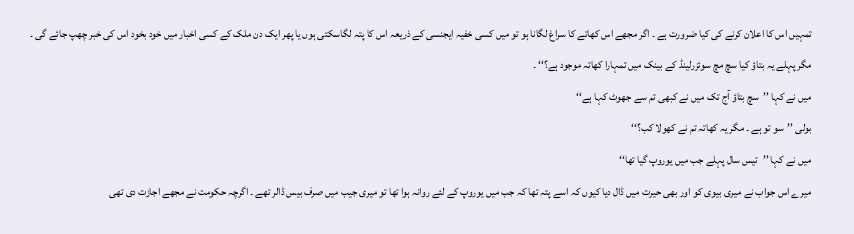تمہیں اس کا اعلان کرنے کی کیا ضرورت ہے ۔ اگر مجھے اس کھاتے کا سراغ لگانا ہو تو میں کسی خفیہ ایجنسی کے ذریعہ اس کا پتہ لگاسکتی ہوں یا پھر ایک دن ملک کے کسی اخبار میں خود بخود اس کی خبر چھپ جائے گی ۔ مگر پہلے یہ بتاؤ کیا سچ مچ سوئزرلینڈ کے بینک میں تمہارا کھاتہ موجود ہے؟‘‘ ۔
میں نے کہا ’’سچ بتاؤ آج تک میں نے کبھی تم سے جھوٹ کہا ہے‘‘
بولی ’’سو تو ہے ۔ مگر یہ کھاتہ تم نے کھولا کب؟‘‘
میں نے کہا ’’تیس سال پہلے جب میں یوروپ گیا تھا‘‘
میرے اس جواب نے میری بیوی کو اور بھی حیرت میں ڈال دیا کیوں کہ اسے پتہ تھا کہ جب میں یوروپ کے لئے روانہ ہوا تھا تو میری جیب میں صرف بیس ڈالر تھے ۔ اگرچہ حکومت نے مجھے اجازت دی تھی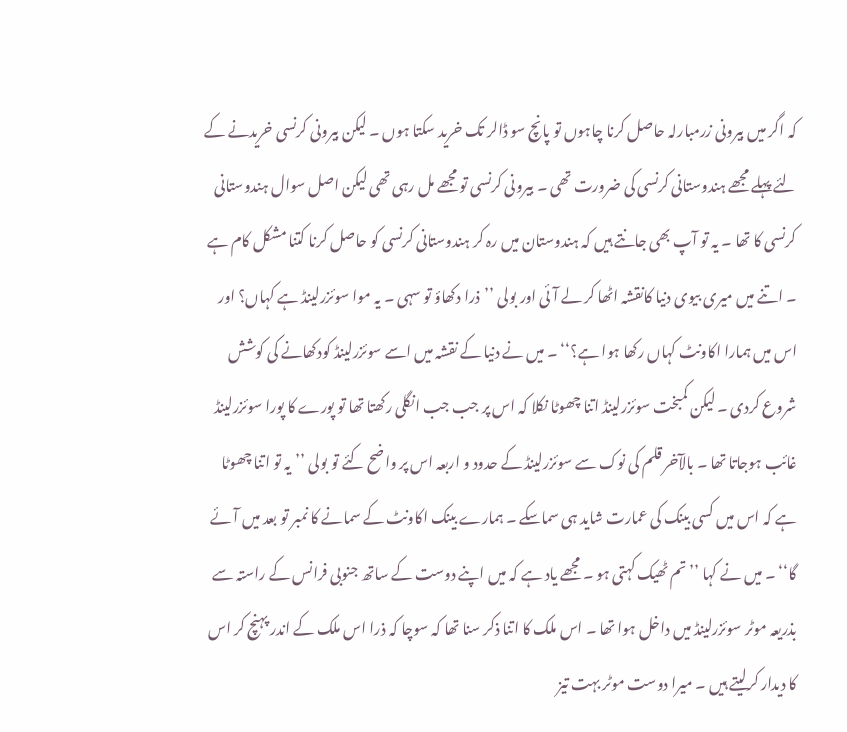کہ اگر میں بیرونی زرمبارلہ حاصل کرنا چاہوں تو پانچ سو ڈالر تک خرید سکتا ہوں ۔ لیکن بیرونی کرنسی خریدنے کے لئے پہلے مجھے ہندوستانی کرنسی کی ضرورت تھی ۔ بیرونی کرنسی تو مجھے مل رہی تھی لیکن اصل سوال ہندوستانی کرنسی کا تھا ۔ یہ تو آپ بھی جانتے ہیں کہ ہندوستان میں رہ کر ہندوستانی کرنسی کو حاصل کرنا کتنا مشکل کام ہے ۔ اتنے میں میری بیوی دنیا کانقشہ اٹھا کر لے آئی اور بولی ’’ذرا دکھاؤ تو سہی ۔ یہ موا سوئزرلینڈ ہے کہاں؟ اور اس میں ہمارا اکاونٹ کہاں رکھا ہوا ہے؟‘‘ ۔ میں نے دنیا کے نقشہ میں اسے سوئزرلینڈ کودکھانے کی کوشش شروع کردی ۔ لیکن کمبخت سوئزرلینڈ اتنا چھوٹا نکلا کہ اس پر جب جب انگلی رکھتا تھا تو پورے کا پورا سوئزرلینڈ غائب ہوجاتا تھا ۔ بالآخر قلم کی نوک سے سوئزرلینڈ کے حدود و اربعہ اس پر واضح کئے تو بولی ’’یہ تو اتنا چھوٹا ہے کہ اس میں کسی بینک کی عمارت شاید ہی سماسکے ۔ ہمارے بینک اکاونٹ کے سمانے کا نمبر تو بعد میں آئے گا‘‘ ۔ میں نے کہا ’’تم ٹھیک کہتی ہو ۔ مجھے یاد ہے کہ میں اپنے دوست کے ساتھ جنوبی فرانس کے راستہ سے بذریعہ موٹر سوئزرلینڈ میں داخل ہوا تھا ۔ اس ملک کا اتنا ذکر سنا تھا کہ سوچا کہ ذرا اس ملک کے اندر پہنچ کر اس کا دیدار کرلیتے ہیں ۔ میرا دوست موٹر بہت تیز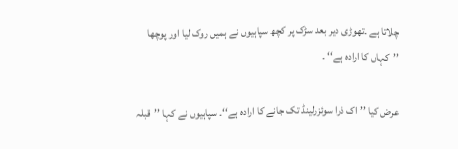چلاتا ہے ۔تھوڑی دیر بعد سڑک پر کچھ سپاہیوں نے ہمیں روک لیا اور پوچھا ’’کہاں کا ارادہ ہے‘‘ ۔

عرض کیا ’’اک ذرا سوئزرلینڈ تک جانے کا ارادہ ہے‘‘۔ سپاہیوں نے کہا ’’قبلہ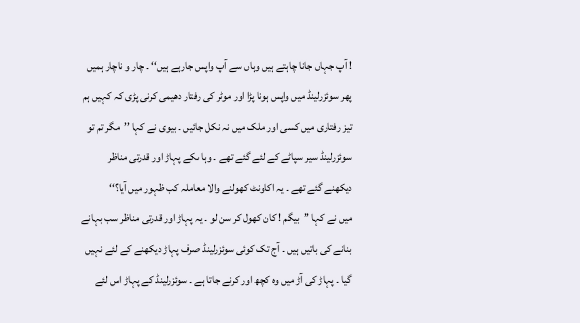! آپ جہاں جانا چاہتے ہیں وہاں سے آپ واپس جارہے ہیں‘‘ ۔ چار و ناچار ہمیں پھر سوئزرلینڈ میں واپس ہونا پڑا اور موٹر کی رفتار دھیمی کرنی پڑی کہ کہیں ہم تیز رفتاری میں کسی اور ملک میں نہ نکل جائیں ۔ بیوی نے کہا ’’مگر تم تو سوئزرلینڈ سیر سپاٹے کے لئے گئے تھے ۔ وہا ںکے پہاڑ اور قدرتی مناظر دیکھنے گئے تھے ۔ یہ اکاونٹ کھولنے والا معاملہ کب ظہور میں آیا؟‘‘
میں نے کہا ’’بیگم ! کان کھول کر سن لو ۔ یہ پہاڑ اور قدرتی مناظر سب بہانے بنانے کی باتیں ہیں ۔ آج تک کوئی سوئزرلینڈ صرف پہاڑ دیکھنے کے لئے نہیں گیا ۔ پہاڑ کی آڑ میں وہ کچھ اور کرنے جاتا ہے ۔ سوئزرلینڈ کے پہاڑ اس لئے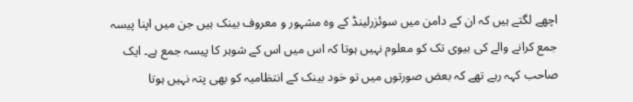اچھے لگتے ہیں کہ ان کے دامن میں سوئزرلینڈ کے وہ مشہور و معروف بینک ہیں جن میں اپنا پیسہ جمع کرانے والے کی بیوی تک کو معلوم نہیں ہوتا کہ اس میں اس کے شوہر کا پیسہ جمع ہے۔ ایک صاحب کہہ رہے تھے کہ بعض صورتوں میں تو خود بینک کے انتظامیہ کو بھی پتہ نہیں ہوتا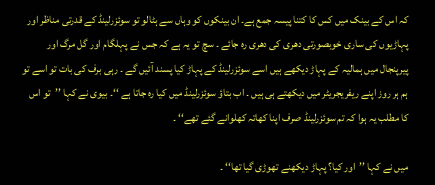کہ اس کے بینک میں کس کا کتنا پیسہ جمع ہے۔ ان بینکوں کو وہاں سے ہٹالو تو سوئزرلینڈ کے قدرتی مناظر اور پہاڑیوں کی ساری خوبصورتی دھری کی دھری رہ جائے ۔ سچ تو یہ ہے کہ جس نے پہلگام اور گل مرگ اور پیرپنجال میں ہمالیہ کے پہاڑ دیکھے ہیں اسے سوئزرلینڈ کے پہاڑ کیا پسند آئیں گے ۔ رہی برف کی بات تو اسے تو ہم ہر روز اپنے ریفریجریٹر میں دیکھتے ہی ہیں ۔ اب بتاؤ سوئزرلینڈ میں کیا رہ جاتا ہے ‘‘۔ بیوی نے کہا ’’تو اس کا مطلب یہ ہوا کہ تم سوئزرلینڈ صرف اپنا کھاتہ کھلوانے گئے تھے‘‘ ۔

میں نے کہا ’’اور کیا؟ پہاڑ دیکھنے تھوڑی گیا تھا‘‘ ۔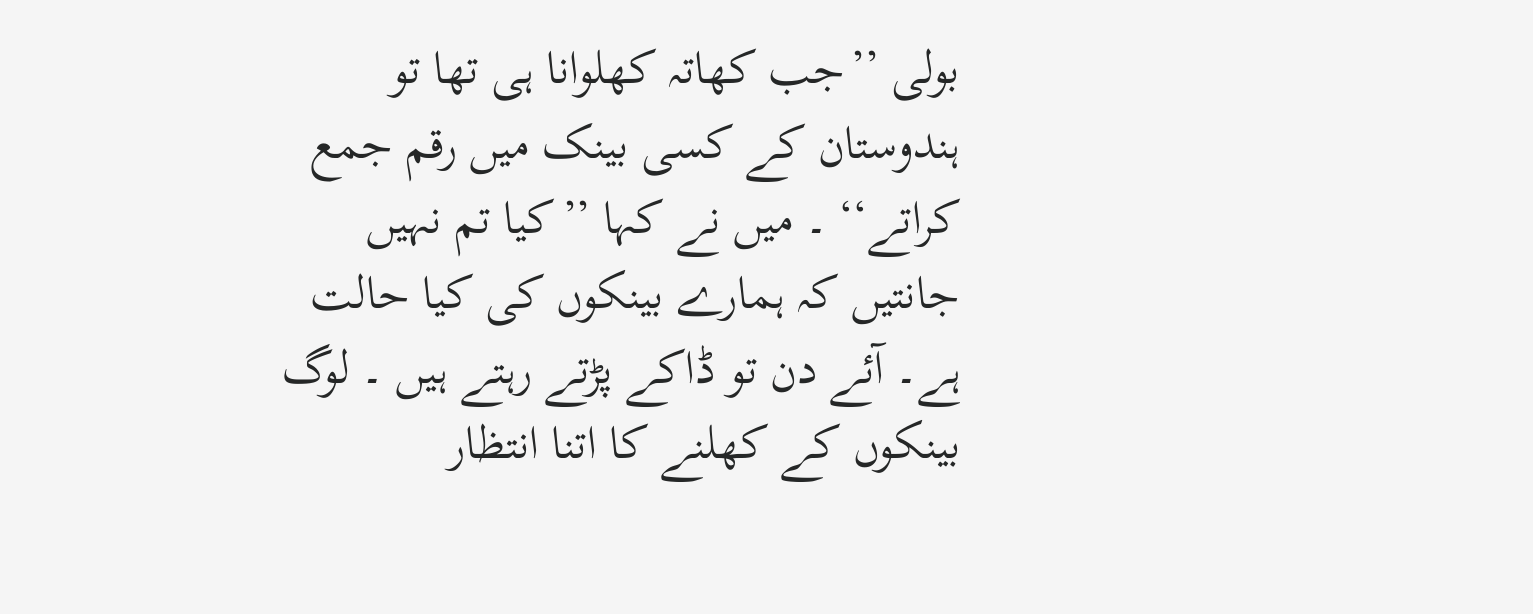بولی ’’جب کھاتہ کھلوانا ہی تھا تو ہندوستان کے کسی بینک میں رقم جمع کراتے‘‘ ۔ میں نے کہا ’’کیا تم نہیں جانتیں کہ ہمارے بینکوں کی کیا حالت ہے۔ آئے دن تو ڈاکے پڑتے رہتے ہیں ۔ لوگ بینکوں کے کھلنے کا اتنا انتظار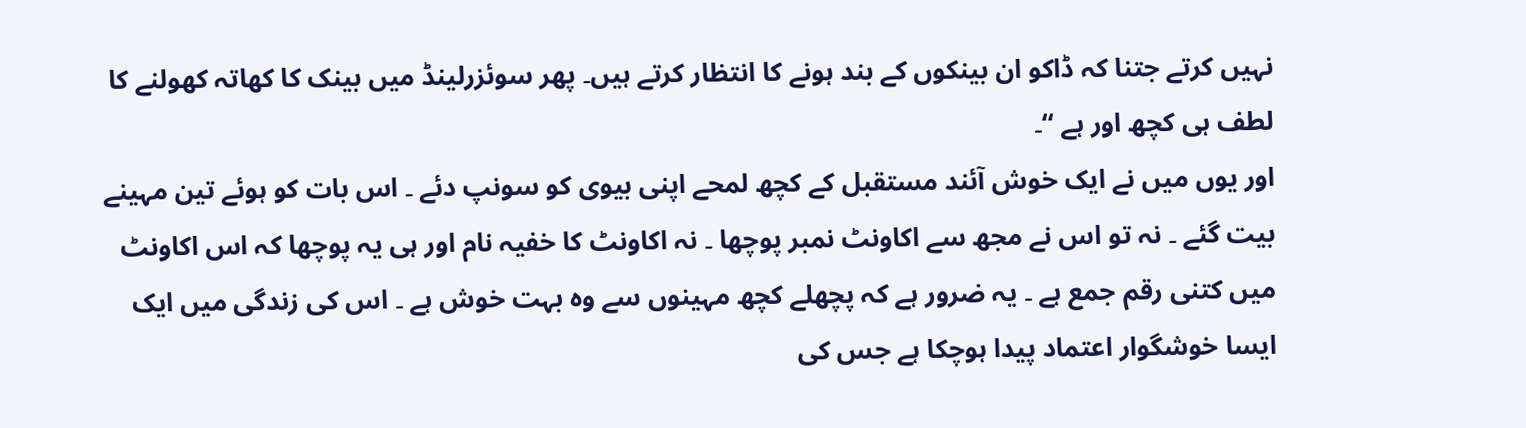نہیں کرتے جتنا کہ ڈاکو ان بینکوں کے بند ہونے کا انتظار کرتے ہیں۔ پھر سوئزرلینڈ میں بینک کا کھاتہ کھولنے کا لطف ہی کچھ اور ہے ‘‘۔
اور یوں میں نے ایک خوش آئند مستقبل کے کچھ لمحے اپنی بیوی کو سونپ دئے ۔ اس بات کو ہوئے تین مہینے بیت گئے ۔ نہ تو اس نے مجھ سے اکاونٹ نمبر پوچھا ۔ نہ اکاونٹ کا خفیہ نام اور ہی یہ پوچھا کہ اس اکاونٹ میں کتنی رقم جمع ہے ۔ یہ ضرور ہے کہ پچھلے کچھ مہینوں سے وہ بہت خوش ہے ۔ اس کی زندگی میں ایک ایسا خوشگوار اعتماد پیدا ہوچکا ہے جس کی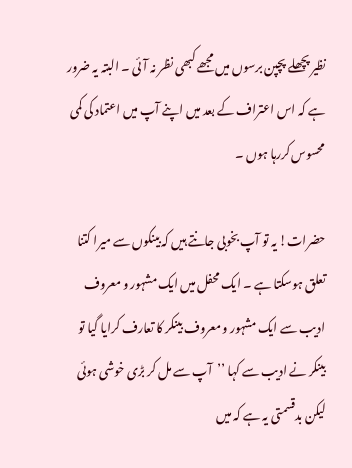نظیر پچھلے پچپن برسوں میں مجھے کبھی نظر نہ آئی ۔ البتہ یہ ضرور ہے کہ اس اعتراف کے بعد میں اپنے آپ میں اعتماد کی کمی محسوس کررہا ہوں ۔

حضرات! یہ تو آپ بخوبی جانتے ہیں کہ بینکوں سے میرا کتنا تعلق ہوسکتا ہے ۔ ایک محفل میں ایک مشہور و معروف ادیب سے ایک مشہور و معروف بینکر کا تعارف کرایا گیا تو بینکر نے ادیب سے کہا ’’آپ سے مل کر بڑی خوشی ہوئی لیکن بدقسمتی یہ ہے کہ میں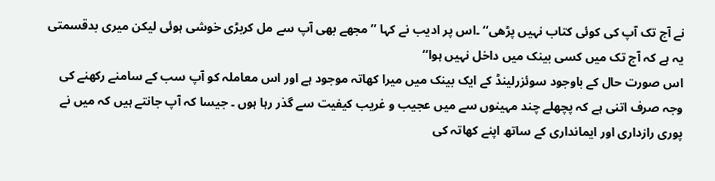نے آج تک آپ کی کوئی کتاب نہیں پڑھی‘‘ ۔اس پر ادیب نے کہا ’’مجھے بھی آپ سے مل کربڑی خوشی ہوئی لیکن میری بدقسمتی یہ ہے کہ آج تک میں کسی بینک میں داخل نہیں ہوا‘‘
اس صورت حال کے باوجود سوئزرلینڈ کے ایک بینک میں میرا کھاتہ موجود ہے اور اس معاملہ کو آپ سب کے سامنے رکھنے کی وجہ صرف اتنی ہے کہ پچھلے چند مہینوں سے میں عجیب و غریب کیفیت سے گذر رہا ہوں ۔ جیسا کہ آپ جانتے ہیں کہ میں نے پوری رازداری اور ایمانداری کے ساتھ اپنے کھاتہ کی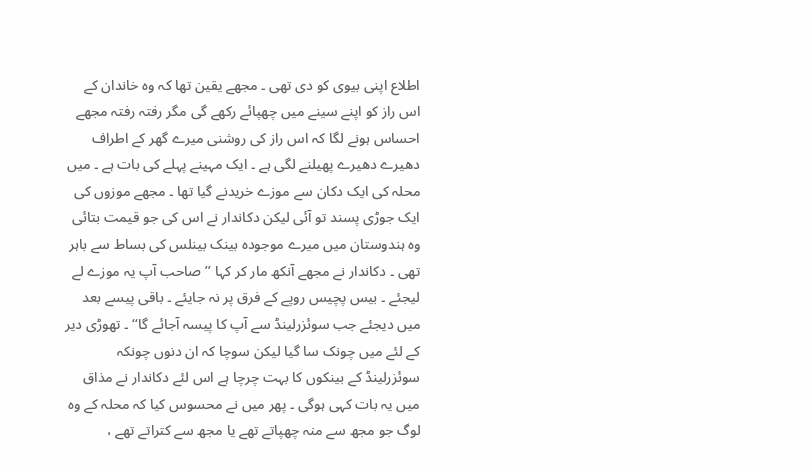اطلاع اپنی بیوی کو دی تھی ۔ مجھے یقین تھا کہ وہ خاندان کے اس راز کو اپنے سینے میں چھپائے رکھے گی مگر رفتہ رفتہ مجھے احساس ہونے لگا کہ اس راز کی روشنی میرے گھر کے اطراف دھیرے دھیرے پھیلنے لگی ہے ۔ ایک مہینے پہلے کی بات ہے ۔ میں محلہ کی ایک دکان سے موزے خریدنے گیا تھا ۔ مجھے موزوں کی ایک جوڑی پسند تو آئی لیکن دکاندار نے اس کی جو قیمت بتائی وہ ہندوستان میں میرے موجودہ بینک بینلس کی بساط سے باہر تھی ۔ دکاندار نے مجھے آنکھ مار کر کہا ’’صاحب آپ یہ موزے لے لیجئے ۔ بیس پچیس روپے کے فرق پر نہ جایئے ۔ باقی پیسے بعد میں دیجئے جب سوئزرلینڈ سے آپ کا پیسہ آجائے گا‘‘ ۔ تھوڑی دیر کے لئے میں چونک سا گیا لیکن سوچا کہ ان دنوں چونکہ سوئزرلینڈ کے بینکوں کا بہت چرچا ہے اس لئے دکاندار نے مذاق میں یہ بات کہی ہوگی ۔ پھر میں نے محسوس کیا کہ محلہ کے وہ لوگ جو مجھ سے منہ چھپاتے تھے یا مجھ سے کتراتے تھے ،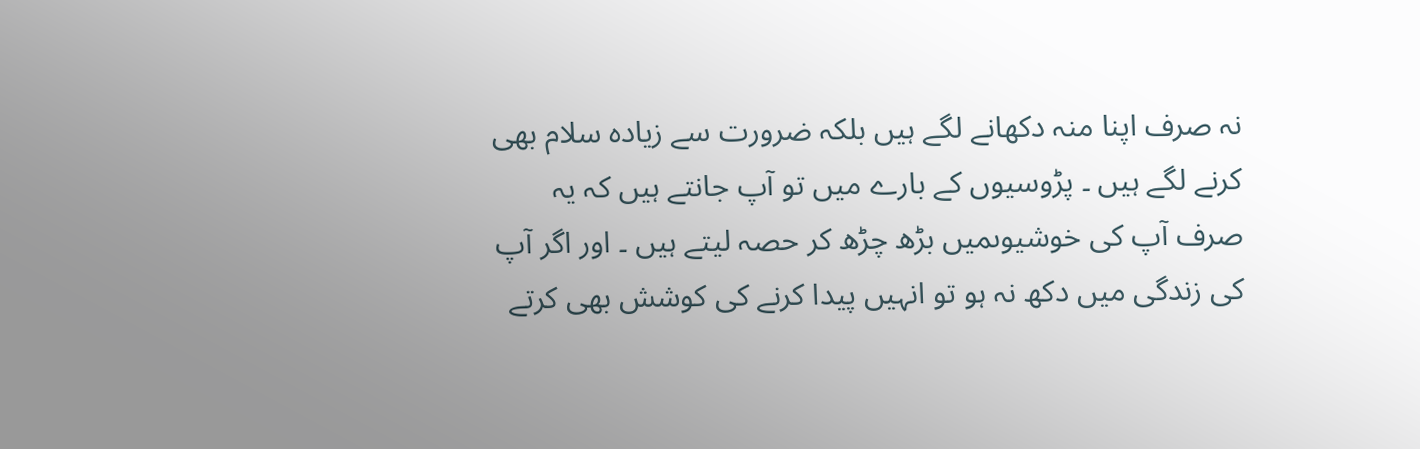نہ صرف اپنا منہ دکھانے لگے ہیں بلکہ ضرورت سے زیادہ سلام بھی کرنے لگے ہیں ۔ پڑوسیوں کے بارے میں تو آپ جانتے ہیں کہ یہ صرف آپ کی خوشیوںمیں بڑھ چڑھ کر حصہ لیتے ہیں ۔ اور اگر آپ کی زندگی میں دکھ نہ ہو تو انہیں پیدا کرنے کی کوشش بھی کرتے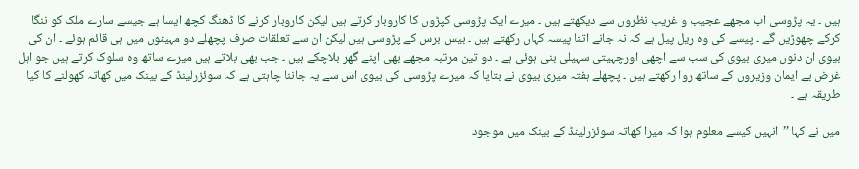ہیں ۔ یہ پڑوسی اب مجھے عجیب و غریب نظروں سے دیکھتے ہیں ۔ میرے ایک پڑوسی کپڑوں کا کاروبار کرتے ہیں لیکن کاروبار کرنے کا ڈھنگ کچھ ایسا ہے جیسے سارے ملک کو ننگا کرکے چھوڑیں گے ۔ پیسے کی وہ ریل پیل ہے کہ نہ جانے اتنا پیسہ کہاں رکھتے ہیں ۔ بیس برس کے پڑوسی ہیں لیکن ان سے تعلقات صرف پچھلے دو مہینوں میں ہی قائم ہوئے ۔ ان کی بیوی ان دنوں میری بیوی کی سب سے اچھی اورچہیتی سہیلی بنی ہوئی ہے ۔ دو تین مرتبہ مجھے بھی اپنے گھر بلاچکے ہیں ۔ جب بھی بلاتے ہیں میرے ساتھ وہ سلوک کرتے ہیں جو اہل غرض بے ایمان وزیروں کے ساتھ روا رکھتے ہیں ۔ پچھلے ہفتہ میری بیوی نے بتایا کہ میرے پڑوسی کی بیوی اس سے یہ جاننا چاہتی ہے کہ سوئزرلینڈ کے بینک میں کھاتہ کھولنے کا کیا طریقہ ہے ۔

میں نے کہا ’’انہیں کیسے معلوم ہوا کہ میرا کھاتہ سوئزرلینڈ کے بینک میں موجود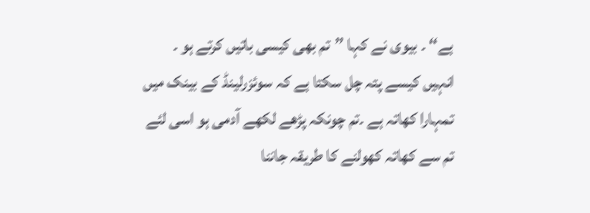ہے‘‘ ۔ بیوی نے کہا ’’تم بھی کیسی باتیں کرتے ہو ۔ انہیں کیسے پتہ چل سکتا ہے کہ سوئزرلینڈ کے بینک میں تمہارا کھاتہ ہے ۔تم چونکہ پڑھے لکھے آدمی ہو اسی لئے تم سے کھاتہ کھولنے کا طریقہ جاننا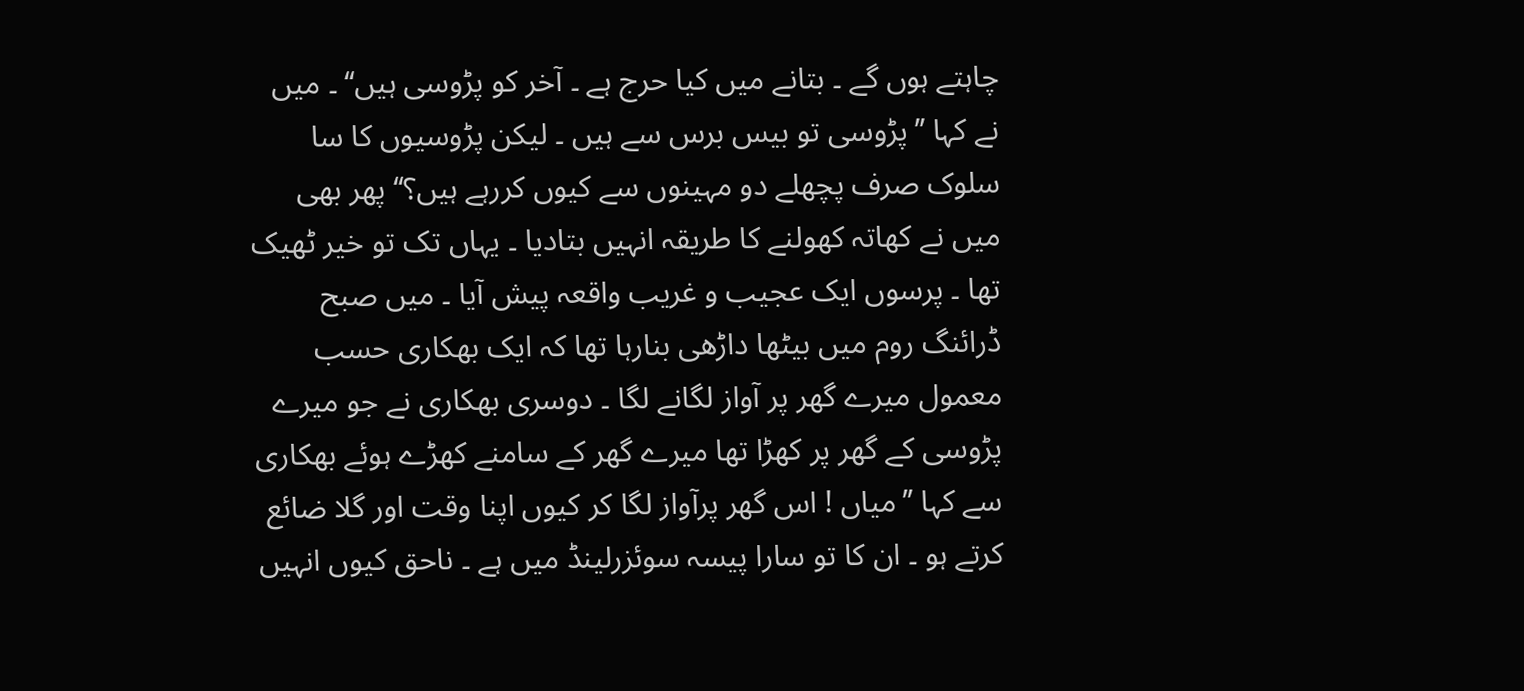چاہتے ہوں گے ۔ بتانے میں کیا حرج ہے ۔ آخر کو پڑوسی ہیں‘‘ ۔ میں نے کہا ’’پڑوسی تو بیس برس سے ہیں ۔ لیکن پڑوسیوں کا سا سلوک صرف پچھلے دو مہینوں سے کیوں کررہے ہیں؟‘‘ پھر بھی میں نے کھاتہ کھولنے کا طریقہ انہیں بتادیا ۔ یہاں تک تو خیر ٹھیک تھا ۔ پرسوں ایک عجیب و غریب واقعہ پیش آیا ۔ میں صبح ڈرائنگ روم میں بیٹھا داڑھی بنارہا تھا کہ ایک بھکاری حسب معمول میرے گھر پر آواز لگانے لگا ۔ دوسری بھکاری نے جو میرے پڑوسی کے گھر پر کھڑا تھا میرے گھر کے سامنے کھڑے ہوئے بھکاری سے کہا ’’میاں ! اس گھر پرآواز لگا کر کیوں اپنا وقت اور گلا ضائع کرتے ہو ۔ ان کا تو سارا پیسہ سوئزرلینڈ میں ہے ۔ ناحق کیوں انہیں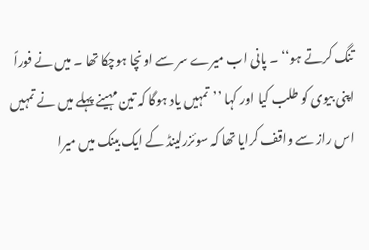تنگ کرتے ہو‘‘ ۔ پانی اب میرے سر سے اونچا ہوچکا تھا ۔ میں نے فوراً اپنی بیوی کو طلب کیا اور کہا ’’تمہیں یاد ہوگا کہ تین مہینے پہلے میں نے تمہیں اس راز سے واقف کرایا تھا کہ سوئزرلینڈ کے ایک بینک میں میرا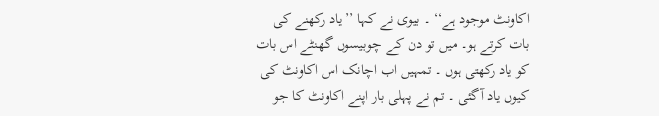اکاونٹ موجود ہے‘‘ ۔ بیوی نے کہا ’’یاد رکھنے کی بات کرتے ہو۔ میں تو دن کے چوبیسوں گھنٹے اس بات کو یاد رکھتی ہوں ۔ تمہیں اب اچانک اس اکاونٹ کی کیوں یاد آگئی ۔ تم نے پہلی بار اپنے اکاونٹ کا جو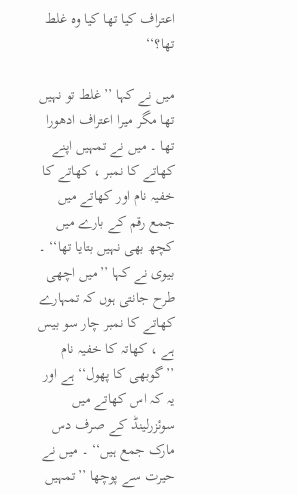اعتراف کیا تھا کیا وہ غلط تھا؟‘‘

میں نے کہا ’’غلط تو نہیں تھا مگر میرا اعتراف ادھورا تھا ۔ میں نے تمہیں اپنے کھاتے کا نمبر ، کھاتے کا خفیہ نام اور کھاتے میں جمع رقم کے بارے میں کچھ بھی نہیں بتایا تھا‘‘ ۔ بیوی نے کہا ’’میں اچھی طرح جانتی ہوں کہ تمہارے کھاتے کا نمبر چار سو بیس ہے ، کھاتہ کا خفیہ نام ’’گوبھی کا پھول‘‘ ہے اور یہ کہ اس کھاتے میں سوئزرلینڈ کے صرف دس مارک جمع ہیں‘‘ ۔ میں نے حیرت سے پوچھا ’’تمہیں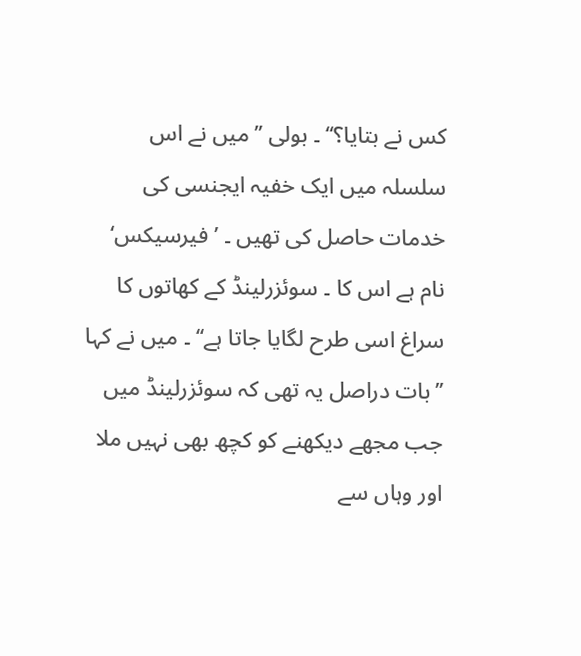کس نے بتایا؟‘‘ ۔ بولی ’’میں نے اس سلسلہ میں ایک خفیہ ایجنسی کی خدمات حاصل کی تھیں ۔ ’فیرسیکس‘ نام ہے اس کا ۔ سوئزرلینڈ کے کھاتوں کا سراغ اسی طرح لگایا جاتا ہے‘‘ ۔ میں نے کہا ’’بات دراصل یہ تھی کہ سوئزرلینڈ میں جب مجھے دیکھنے کو کچھ بھی نہیں ملا اور وہاں سے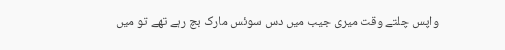واپس چلتے وقت میری جیب میں دس سوئس مارک بچ رہے تھے تو میں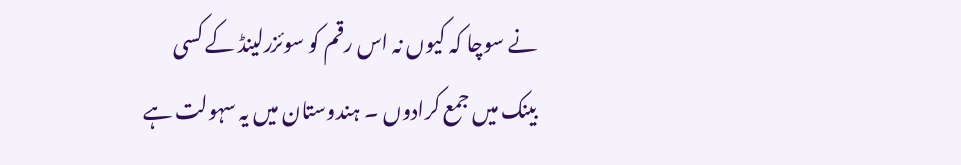نے سوچا کہ کیوں نہ اس رقم کو سوئزرلینڈ کے کسی بینک میں جمع کرادوں ۔ ہندوستان میں یہ سہولت ہے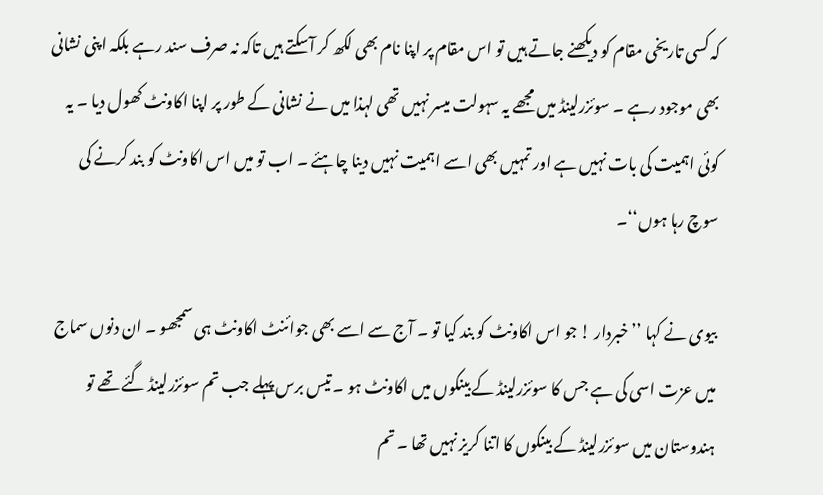کہ کسی تاریخی مقام کو دیکھنے جاتے ہیں تو اس مقام پر اپنا نام بھی لکھ کر آسکتے ہیں تاکہ نہ صرف سند رہے بلکہ اپنی نشانی بھی موجود رہے ۔ سوئزرلینڈ میں مجھے یہ سہولت میسر نہیں تھی لہذا میں نے نشانی کے طور پر اپنا اکاونٹ کھول دیا ۔ یہ کوئی اہمیت کی بات نہیں ہے اور تمہیں بھی اسے اہمیت نہیں دینا چاہئے ۔ اب تو میں اس اکاونٹ کو بند کرنے کی سوچ رہا ہوں‘‘۔

بیوی نے کہا ’’خبردار ! جو اس اکاونٹ کو بند کیا تو ۔ آج سے اسے بھی جوائنٹ اکاونٹ ہی سمجھو ۔ ان دنوں سماج میں عزت اسی کی ہے جس کا سوئزرلینڈ کے بینکوں میں اکاونٹ ہو ۔ تیس برس پہلے جب تم سوئزرلینڈ گئے تھے تو ہندوستان میں سوئزرلینڈ کے بینکوں کا اتنا کریز نہیں تھا ۔ تم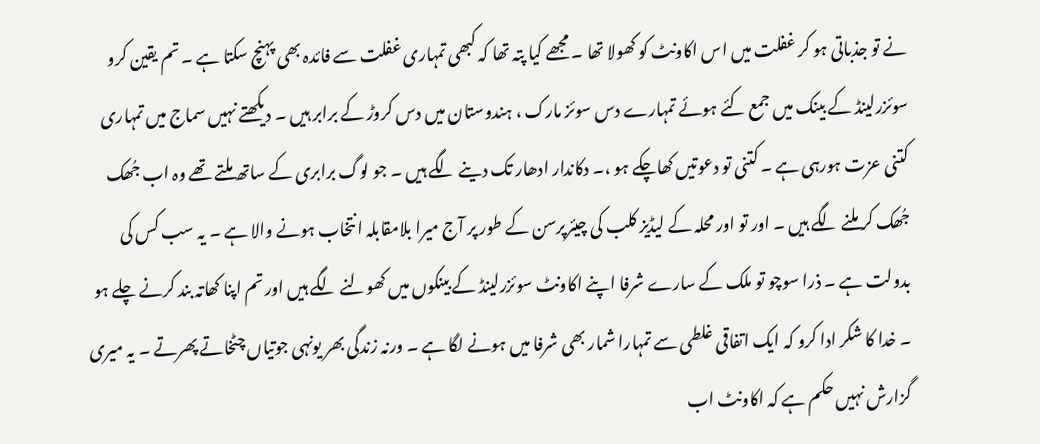نے تو جذباتی ہو کر غفلت میں اس اکاونٹ کو کھولا تھا ۔ مجھے کیا پتہ تھا کہ کبھی تمہاری غفلت سے فائدہ بھی پہنچ سکتا ہے ۔ تم یقین کرو سوئزرلینڈ کے بینک میں جمع کئے ہوئے تمہارے دس سوئز مارک ، ہندوستان میں دس کروڑ کے برابر ہیں ۔ دیکھتے نہیں سماج میں تمہاری کتنی عزت ہورہی ہے ۔ کتنی تو دعوتیں کھاچکے ہو ،۔ دکاندار ادھار تک دینے لگے ہیں ۔ جو لوگ برابری کے ساتھ ملتے تھے وہ اب جُھک جُھک کر ملنے لگے ہیں ۔ اور تو اور محلہ کے لیڈیز کلب کی چیئرپرسن کے طور پر آج میرا بلامقابلہ انتخاب ہونے والا ہے ۔ یہ سب کس کی بدولت ہے ۔ ذرا سوچو تو ملک کے سارے شرفا اپنے اکاونٹ سوئزرلینڈ کے بینکوں میں کھولنے لگے ہیں اور تم اپنا کھاتہ بند کرنے چلے ہو ۔ خدا کا شکر ادا کرو کہ ایک اتفاقی غلطی سے تمہارا شمار بھی شرفا میں ہونے لگا ہے ۔ ورنہ زندگی بھر یونہی جوتیاں چٹخاتے پھرتے ۔ یہ میری گزارش نہیں حکم ہے کہ اکاونٹ اب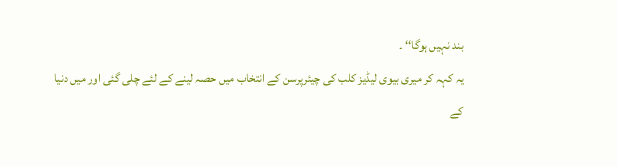بند نہیں ہوگا‘‘ ۔
یہ کہہ کر میری بیوی لیڈیز کلب کی چیئرپرسن کے انتخاب میں حصہ لینے کے لئے چلی گئی اور میں دنیا کے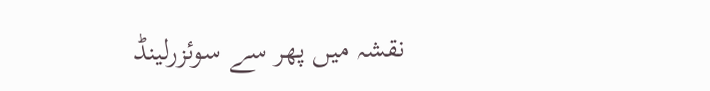نقشہ میں پھر سے سوئزرلینڈ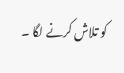کو تلاش کرنے لگا ۔